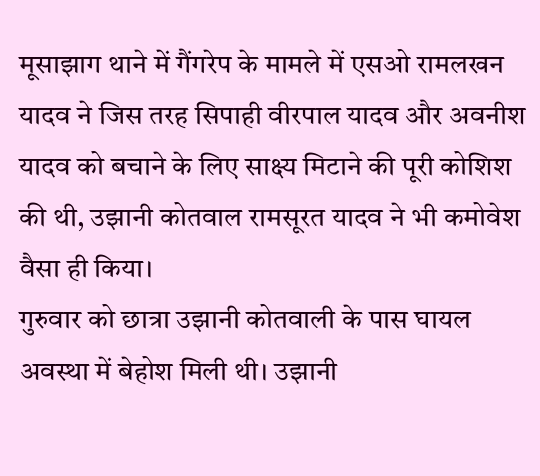मूसाझाग थाने में गैंगरेप के मामले में एसओ रामलखन यादव ने जिस तरह सिपाही वीरपाल यादव और अवनीश यादव को बचाने के लिए साक्ष्य मिटाने की पूरी कोशिश की थी, उझानी कोतवाल रामसूरत यादव ने भी कमोवेश वैसा ही किया।
गुरुवार को छात्रा उझानी कोतवाली के पास घायल अवस्था में बेहोश मिली थी। उझानी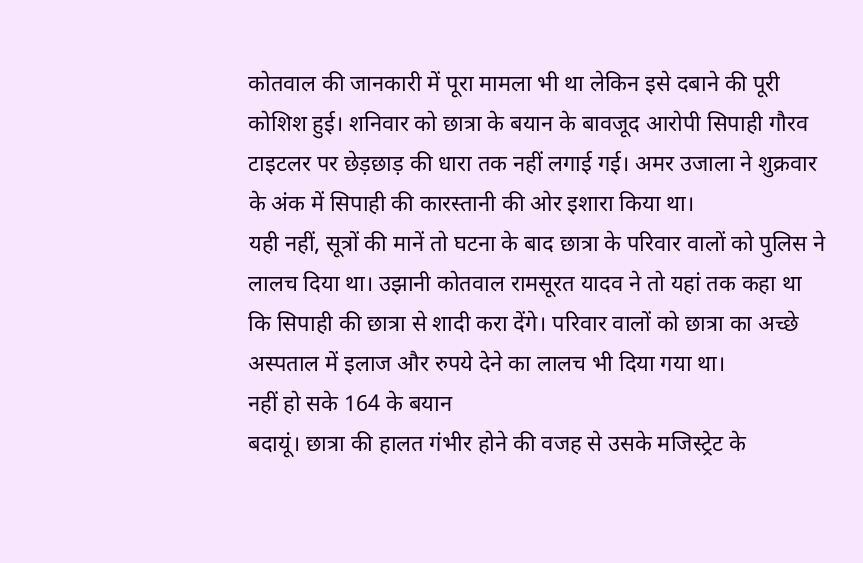कोतवाल की जानकारी में पूरा मामला भी था लेकिन इसे दबाने की पूरी कोशिश हुई। शनिवार को छात्रा के बयान के बावजूद आरोपी सिपाही गौरव टाइटलर पर छेड़छाड़ की धारा तक नहीं लगाई गई। अमर उजाला ने शुक्रवार के अंक में सिपाही की कारस्तानी की ओर इशारा किया था।
यही नहीं, सूत्रों की मानें तो घटना के बाद छात्रा के परिवार वालों को पुलिस ने लालच दिया था। उझानी कोतवाल रामसूरत यादव ने तो यहां तक कहा था कि सिपाही की छात्रा से शादी करा देंगे। परिवार वालों को छात्रा का अच्छे अस्पताल में इलाज और रुपये देने का लालच भी दिया गया था।
नहीं हो सके 164 के बयान
बदायूं। छात्रा की हालत गंभीर होने की वजह से उसके मजिस्ट्रेट के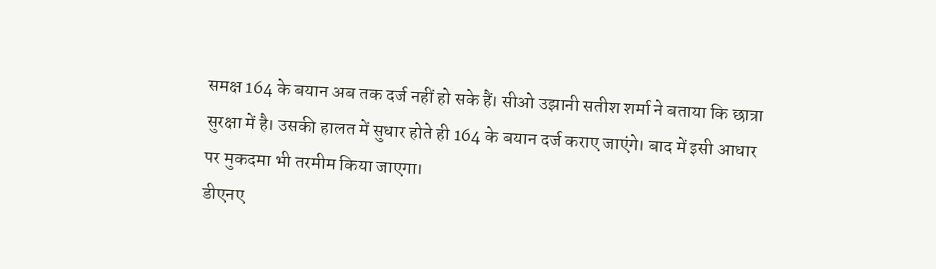समक्ष 164 के बयान अब तक दर्ज नहीं हो सके हैं। सीओ उझानी सतीश शर्मा ने बताया कि छात्रा सुरक्षा में है। उसकी हालत में सुधार होते ही 164 के बयान दर्ज कराए जाएंगे। बाद में इसी आधार पर मुकदमा भी तरमीम किया जाएगा।
डीएनए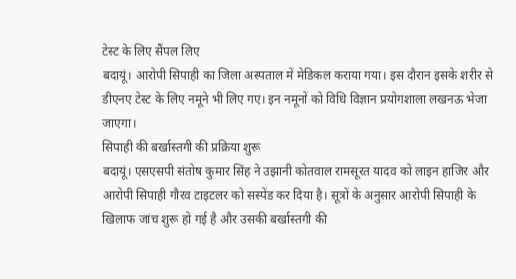टेस्ट के लिए सैंपल लिए
बदायूं। आरोपी सिपाही का जिला अस्पताल में मेडिकल कराया गया। इस दौरान इसके शरीर से डीएनए टेस्ट के लिए नमूने भी लिए गए। इन नमूनों को विधि विज्ञान प्रयोगशाला लखनऊ भेजा जाएगा।
सिपाही की बर्खास्तगी की प्रक्रिया शुरू
बदायूं। एसएसपी संतोष कुमार सिंह ने उझानी कोतवाल रामसूरत यादव को लाइन हाजिर और आरोपी सिपाही गौरव टाइटलर को सस्पेंड कर दिया है। सूत्रों के अनुसार आरोपी सिपाही के खिलाफ जांच शुरू हो गई है और उसकी बर्खास्तगी की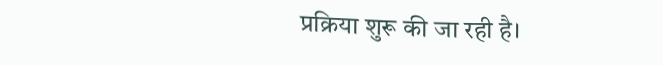प्रक्रिया शुरू की जा रही है।